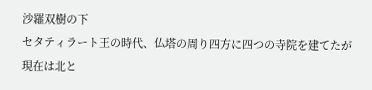沙羅双樹の下
セタティラート王の時代、仏塔の周り四方に四つの寺院を建てたが現在は北と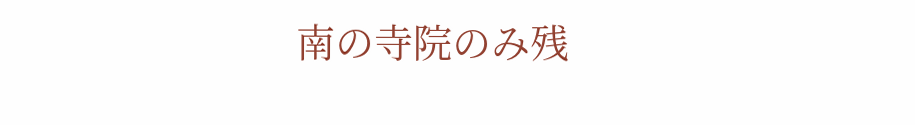南の寺院のみ残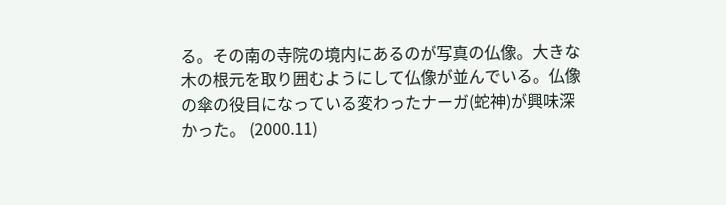る。その南の寺院の境内にあるのが写真の仏像。大きな木の根元を取り囲むようにして仏像が並んでいる。仏像の傘の役目になっている変わったナーガ(蛇神)が興味深かった。 (2000.11)